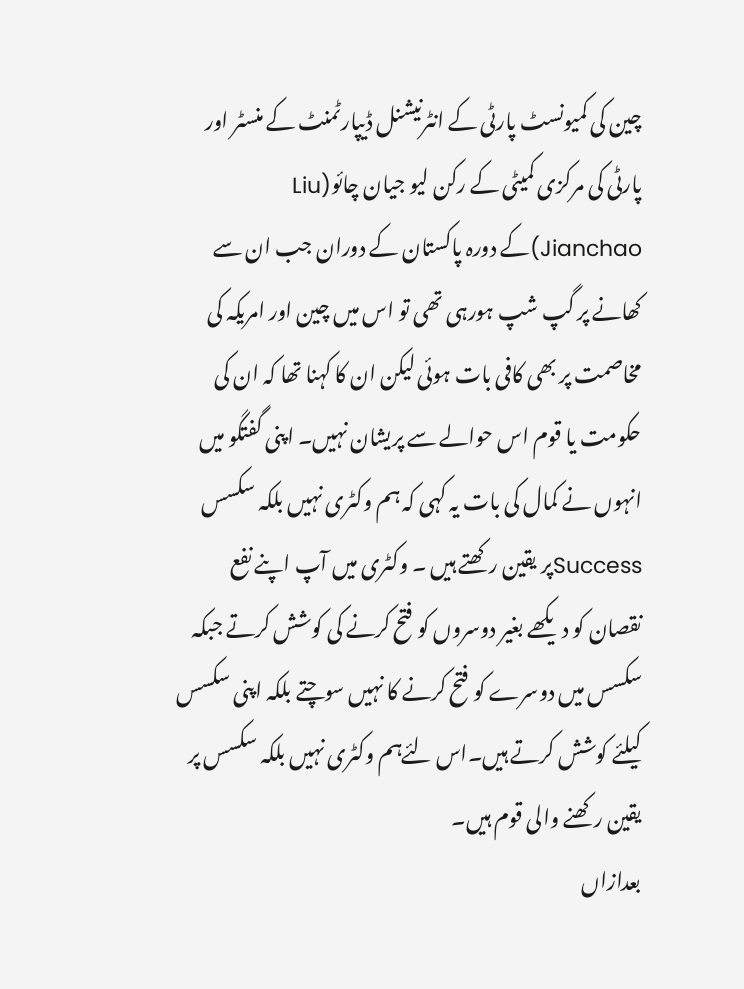چین کی کمیونسٹ پارٹی کے انٹرنیشنل ڈیپارٹمنٹ کے منسٹر اور پارٹی کی مرکزی کمیٹی کے رکن لیو جیان چائو(Liu Jianchao)کے دورہ پاکستان کے دوران جب ان سے کھانے پر گپ شپ ہورہی تھی تو اس میں چین اور امریکہ کی مخاصمت پر بھی کافی بات ہوئی لیکن ان کا کہنا تھا کہ ان کی حکومت یا قوم اس حوالے سے پریشان نہیں۔ اپنی گفتگو میں انہوں نے کمال کی بات یہ کہی کہ ہم وکٹری نہیں بلکہ سکسس Successپر یقین رکھتے ہیں ۔ وکٹری میں آپ اپنے نفع نقصان کو دیکھے بغیر دوسروں کو فتح کرنے کی کوشش کرتے جبکہ سکسس میں دوسرے کو فتح کرنے کا نہیں سوچتے بلکہ اپنی سکسس کیلئے کوشش کرتے ہیں۔اس لئےہم وکٹری نہیں بلکہ سکسس پر یقین رکھنے والی قوم ہیں۔
بعدازاں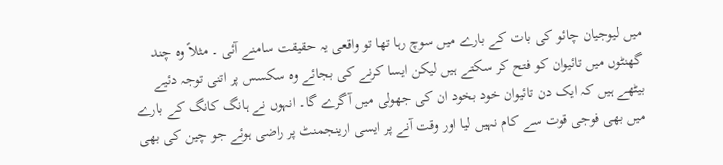میں لیوجیان چائو کی بات کے بارے میں سوچ رہا تھا تو واقعی یہ حقیقت سامنے آئی ۔ مثلاً وہ چند گھنٹوں میں تائیوان کو فتح کر سکتے ہیں لیکن ایسا کرنے کی بجائے وہ سکسس پر اتنی توجہ دئیے بیٹھے ہیں کہ ایک دن تائیوان خود بخود ان کی جھولی میں آگرے گا۔ انہوں نے ہانگ کانگ کے بارے میں بھی فوجی قوت سے کام نہیں لیا اور وقت آنے پر ایسی ارینجمنٹ پر راضی ہوئے جو چین کی بھی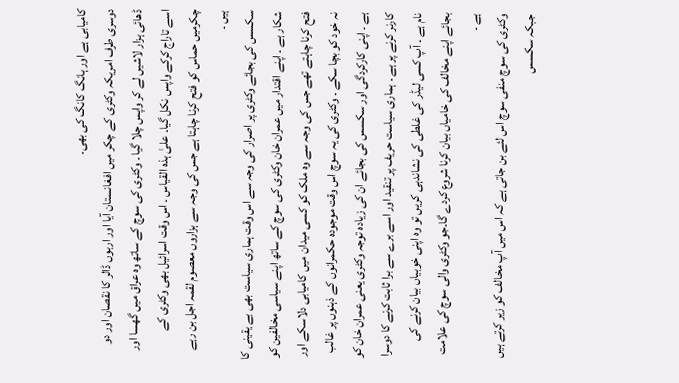کامیابی ہے اور ہانگ کانگ کی بھی۔
دوسری طرف امریکہ وکٹری کے چکر میں افغانستان آیا اور اربوں ڈالر کا نقصان اور دو ڈھائی ہزار لاشیں لے کر واپس چلا گیا ۔ وکٹری کی سوچ کے ساتھ وہ عراق میں گھسا اور اسے تاراج کرکے واپس نکل گیا۔ علیٰ ہذہ القیاس ۔ اس وقت اسرائیل بھی وکٹری کے چکرمیں حماس کو فتح کرنا چاہتا ہے جس کی وجہ سے ہزاروں معصوم لقمہ اجل بن رہے ہیں ۔
سکسس کی بجائے وکٹری پر اصرار کی وجہ سے اس وقت ہماری سیاست بھی بے یقینی کا شکار ہے ۔ اپنے اقتدار میں عمران خان وکٹری کی سوچ کے ساتھ اپنے سیاسی مخالفین کو فتح کرنا چاہتے تھے جس کی وجہ سے وہ ملک کو کسی میدان میں کامیابی دلاسکے اور نہ خود کو بچا سکے ۔ وکٹری کی یہ سوچ اس وقت موجودہ حکمرانوں کے ذہنوں پر غالب ہے ۔ اپنی کارکردگی اور سکسس کی بجائے ان کی زیادہ توجہ وکٹری یعنی عمران خان کو کارنر کرنے پر ہے ۔ ہماری سیاست حریف پر تنقید اور اسے برے سے برا ثابت کرنے کا دوسرا نام ہے ۔ آپ کسی لیڈر کی غلطی کی نشاندہی کریں تو وہ اپنی خوبیاں بیان کرنے کی بجائے اپنے مخالف کی خامیاں بیان کرنا شروع کردے گا۔جو وکٹری والی سوچ کی علامت ہے ۔
وکٹری کی سوچ منفی سوچ اس لئے بن جاتی ہے کہ اس میں آپ مخالف کو زیر کرتے ہیں جبکہ سکسس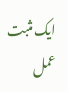ایک مثبت عمل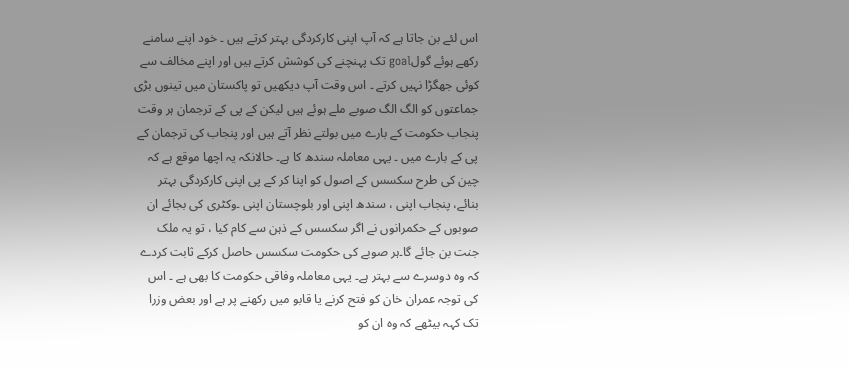اس لئے بن جاتا ہے کہ آپ اپنی کارکردگی بہتر کرتے ہیں ۔ خود اپنے سامنے رکھے ہوئے گولgoal تک پہنچنے کی کوشش کرتے ہیں اور اپنے مخالف سے کوئی جھگڑا نہیں کرتے ۔ اس وقت آپ دیکھیں تو پاکستان میں تینوں بڑی جماعتوں کو الگ الگ صوبے ملے ہوئے ہیں لیکن کے پی کے ترجمان ہر وقت پنجاب حکومت کے بارے میں بولتے نظر آتے ہیں اور پنجاب کی ترجمان کے پی کے بارے میں ۔ یہی معاملہ سندھ کا ہے۔ حالانکہ یہ اچھا موقع ہے کہ چین کی طرح سکسس کے اصول کو اپنا کر کے پی اپنی کارکردگی بہتر بنائے، پنجاب اپنی ، سندھ اپنی اور بلوچستان اپنی ۔وکٹری کی بجائے ان صوبوں کے حکمرانوں نے اگر سکسس کے ذہن سے کام کیا ، تو یہ ملک جنت بن جائے گا۔ہر صوبے کی حکومت سکسس حاصل کرکے ثابت کردے کہ وہ دوسرے سے بہتر ہے۔ یہی معاملہ وفاقی حکومت کا بھی ہے ۔ اس کی توجہ عمران خان کو فتح کرنے یا قابو میں رکھنے پر ہے اور بعض وزرا تک کہہ بیٹھے کہ وہ ان کو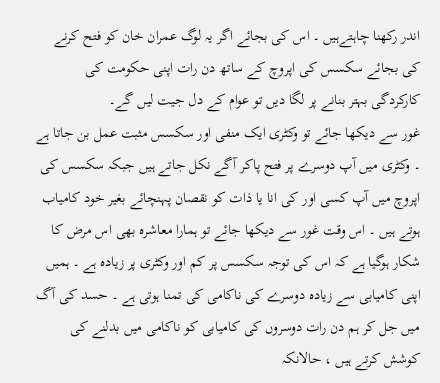اندر رکھنا چاہتےہیں ۔ اس کی بجائے اگر یہ لوگ عمران خان کو فتح کرنے کی بجائے سکسس کی اپروچ کے ساتھ دن رات اپنی حکومت کی کارکردگی بہتر بنانے پر لگا دیں تو عوام کے دل جیت لیں گے۔
غور سے دیکھا جائے تو وکٹری ایک منفی اور سکسس مثبت عمل بن جاتا ہے ۔ وکٹری میں آپ دوسرے پر فتح پاکر آگے نکل جاتے ہیں جبکہ سکسس کی اپروچ میں آپ کسی اور کی انا یا ذات کو نقصان پہنچائے بغیر خود کامیاب ہوتے ہیں ۔ اس وقت غور سے دیکھا جائے تو ہمارا معاشرہ بھی اس مرض کا شکار ہوگیا ہے کہ اس کی توجہ سکسس پر کم اور وکٹری پر زیادہ ہے ۔ ہمیں اپنی کامیابی سے زیادہ دوسرے کی ناکامی کی تمنا ہوتی ہے ۔ حسد کی آگ میں جل کر ہم دن رات دوسروں کی کامیابی کو ناکامی میں بدلنے کی کوشش کرتے ہیں ، حالانکہ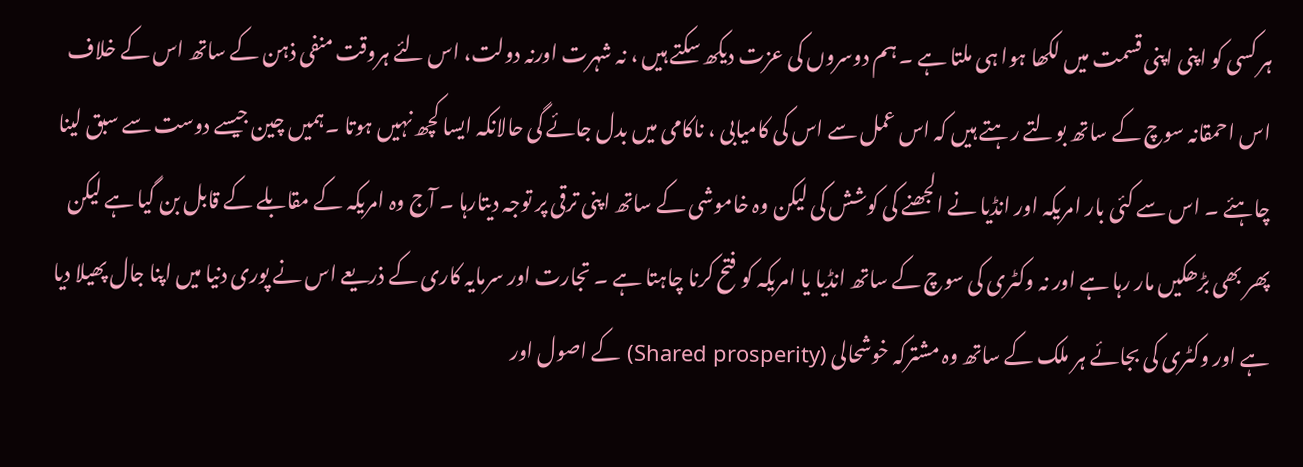ہر کسی کو اپنی اپنی قسمت میں لکھا ہوا ہی ملتا ہے ۔ ہم دوسروں کی عزت دیکھ سکتے ہیں ، نہ شہرت اورنہ دولت، اس لئے ہروقت منفی ذہن کے ساتھ اس کے خلاف اس احمقانہ سوچ کے ساتھ بولتے رہتے ہیں کہ اس عمل سے اس کی کامیابی ، ناکامی میں بدل جائے گی حالانکہ ایسا کچھ نہیں ہوتا ۔ہمیں چین جیسے دوست سے سبق لینا چاہئے ۔ اس سے کئی بار امریکہ اور انڈیا نے الجھنے کی کوشش کی لیکن وہ خاموشی کے ساتھ اپنی ترقی پر توجہ دیتارہا ۔ آج وہ امریکہ کے مقابلے کے قابل بن گیا ہے لیکن پھر بھی بڑھکیں مار رہا ہے اور نہ وکٹری کی سوچ کے ساتھ انڈیا یا امریکہ کو فتح کرنا چاہتا ہے ۔ تجارت اور سرمایہ کاری کے ذریعے اس نے پوری دنیا میں اپنا جال پھیلا دیا ہے اور وکٹری کی بجائے ہر ملک کے ساتھ وہ مشترکہ خوشحالی (Shared prosperity) کے اصول اور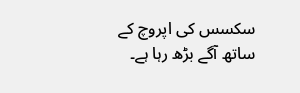سکسس کی اپروچ کے ساتھ آگے بڑھ رہا ہے۔